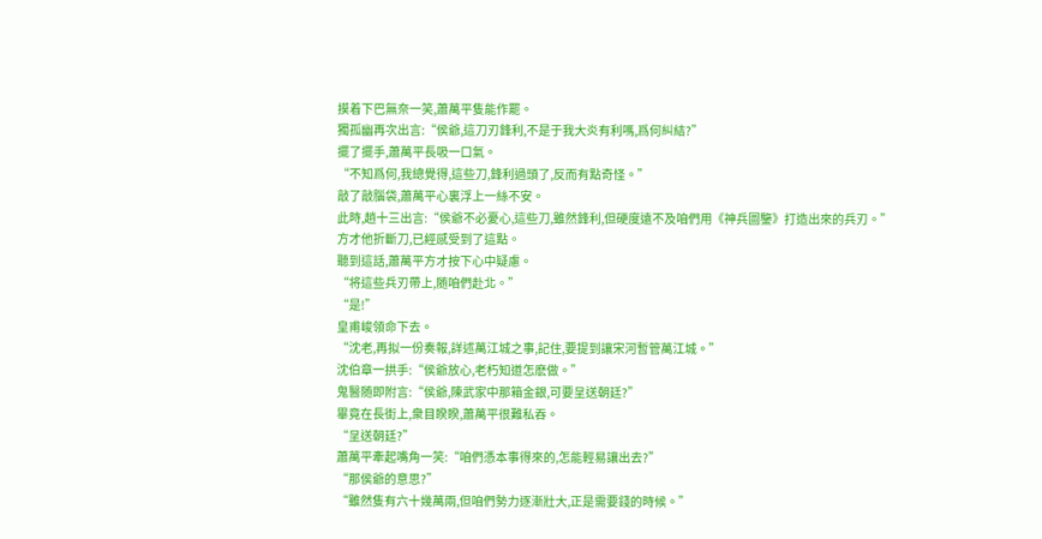摸着下巴無奈一笑,蕭萬平隻能作罷。
獨孤幽再次出言:“侯爺,這刀刃鋒利,不是于我大炎有利嗎,爲何糾結?”
擺了擺手,蕭萬平長吸一口氣。
“不知爲何,我總覺得,這些刀,鋒利過頭了,反而有點奇怪。”
敲了敲腦袋,蕭萬平心裏浮上一絲不安。
此時,趙十三出言:“侯爺不必憂心,這些刀,雖然鋒利,但硬度遠不及咱們用《神兵圖鑒》打造出來的兵刃。”
方才他折斷刀,已經感受到了這點。
聽到這話,蕭萬平方才按下心中疑慮。
“将這些兵刃帶上,随咱們赴北。”
“是!”
皇甫峻領命下去。
“沈老,再拟一份奏報,詳述萬江城之事,記住,要提到讓宋河暫管萬江城。”
沈伯章一拱手:“侯爺放心,老朽知道怎麽做。”
鬼醫随即附言:“侯爺,陳武家中那箱金銀,可要呈送朝廷?”
畢竟在長街上,衆目睽睽,蕭萬平很難私吞。
“呈送朝廷?”
蕭萬平牽起嘴角一笑:“咱們憑本事得來的,怎能輕易讓出去?”
“那侯爺的意思?”
“雖然隻有六十幾萬兩,但咱們勢力逐漸壯大,正是需要錢的時候。”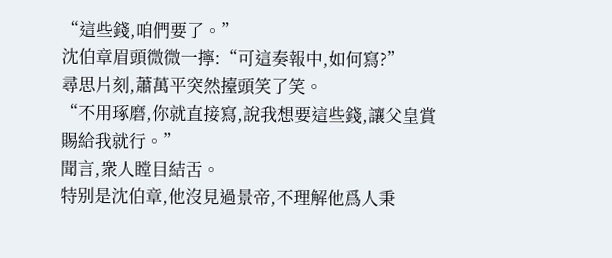“這些錢,咱們要了。”
沈伯章眉頭微微一擰:“可這奏報中,如何寫?”
尋思片刻,蕭萬平突然擡頭笑了笑。
“不用琢磨,你就直接寫,說我想要這些錢,讓父皇賞賜給我就行。”
聞言,衆人瞠目結舌。
特别是沈伯章,他沒見過景帝,不理解他爲人秉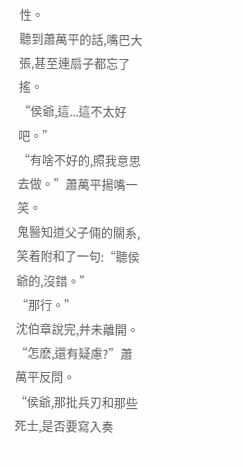性。
聽到蕭萬平的話,嘴巴大張,甚至連扇子都忘了搖。
“侯爺,這...這不太好吧。”
“有啥不好的,照我意思去做。”蕭萬平揚嘴一笑。
鬼醫知道父子倆的關系,笑着附和了一句:“聽侯爺的,沒錯。”
“那行。”
沈伯章說完,并未離開。
“怎麽,還有疑慮?”蕭萬平反問。
“侯爺,那批兵刃和那些死士,是否要寫入奏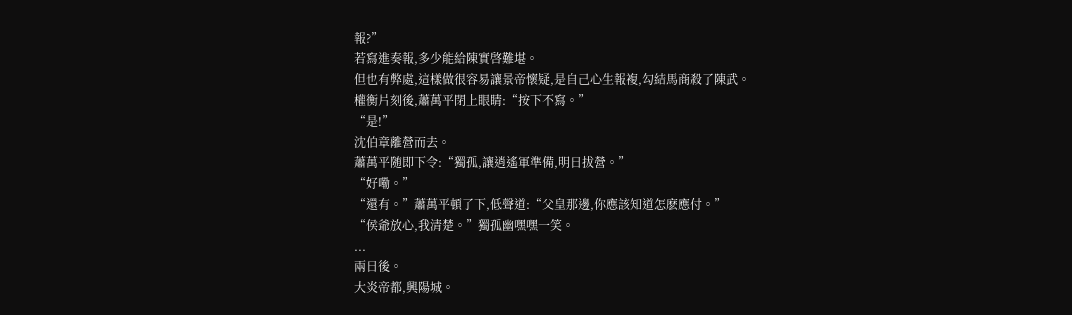報?”
若寫進奏報,多少能給陳實啓難堪。
但也有弊處,這樣做很容易讓景帝懷疑,是自己心生報複,勾結馬商殺了陳武。
權衡片刻後,蕭萬平閉上眼睛:“按下不寫。”
“是!”
沈伯章離營而去。
蕭萬平随即下令:“獨孤,讓逍遙軍準備,明日拔營。”
“好嘞。”
“還有。”蕭萬平頓了下,低聲道:“父皇那邊,你應該知道怎麽應付。”
“侯爺放心,我清楚。”獨孤幽嘿嘿一笑。
...
兩日後。
大炎帝都,興陽城。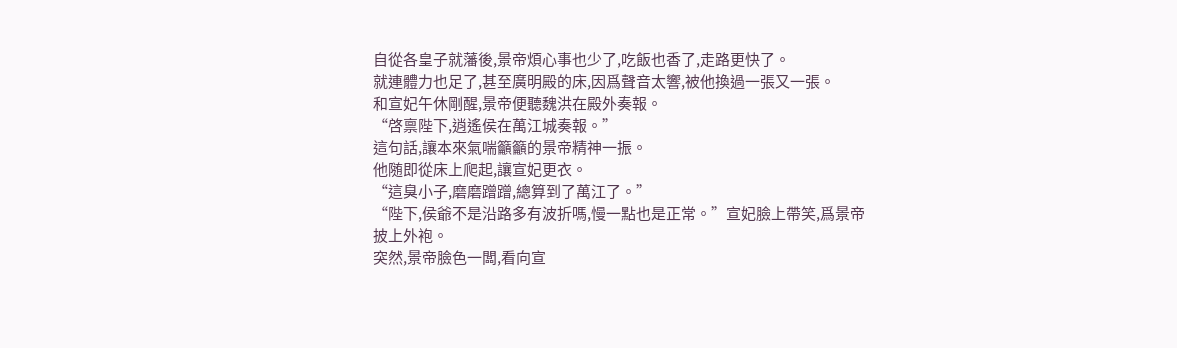自從各皇子就藩後,景帝煩心事也少了,吃飯也香了,走路更快了。
就連體力也足了,甚至廣明殿的床,因爲聲音太響,被他換過一張又一張。
和宣妃午休剛醒,景帝便聽魏洪在殿外奏報。
“啓禀陛下,逍遙侯在萬江城奏報。”
這句話,讓本來氣喘籲籲的景帝精神一振。
他随即從床上爬起,讓宣妃更衣。
“這臭小子,磨磨蹭蹭,總算到了萬江了。”
“陛下,侯爺不是沿路多有波折嗎,慢一點也是正常。”宣妃臉上帶笑,爲景帝披上外袍。
突然,景帝臉色一闆,看向宣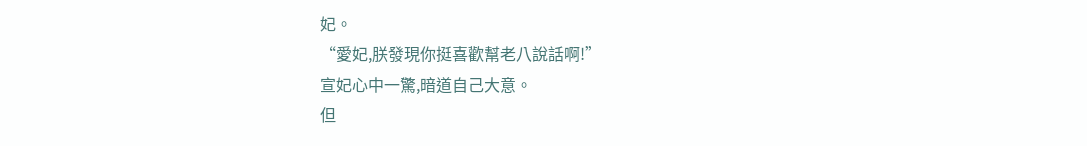妃。
“愛妃,朕發現你挺喜歡幫老八說話啊!”
宣妃心中一驚,暗道自己大意。
但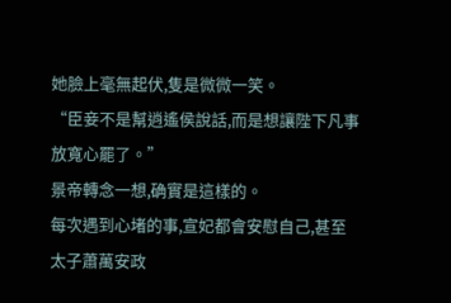她臉上毫無起伏,隻是微微一笑。
“臣妾不是幫逍遙侯說話,而是想讓陛下凡事放寬心罷了。”
景帝轉念一想,确實是這樣的。
每次遇到心堵的事,宣妃都會安慰自己,甚至太子蕭萬安政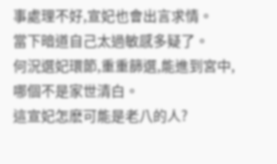事處理不好,宣妃也會出言求情。
當下暗道自己太過敏感多疑了。
何況選妃環節,重重篩選,能進到宮中,哪個不是家世清白。
這宣妃怎麽可能是老八的人?